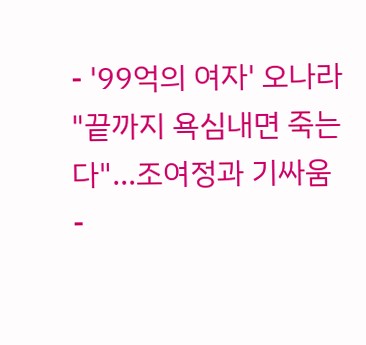- '99억의 여자' 오나라 "끝까지 욕심내면 죽는다"…조여정과 기싸움
-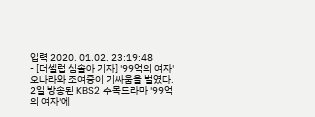입력 2020. 01.02. 23:19:48
- [더셀럽 심솔아 기자] '99억의 여자' 오나라와 조여중이 기싸움을 벌였다.
2일 방송된 KBS2 수목드라마 '99억의 여자'에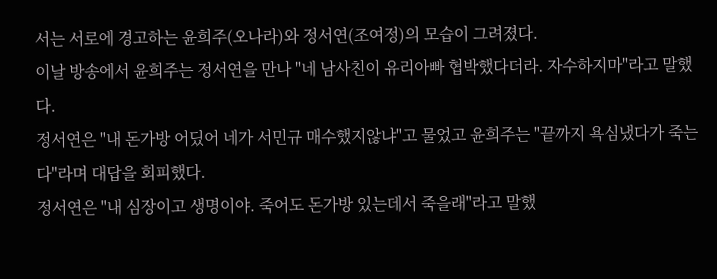서는 서로에 경고하는 윤희주(오나라)와 정서연(조여정)의 모습이 그려졌다.
이날 방송에서 윤희주는 정서연을 만나 "네 남사친이 유리아빠 협박했다더라. 자수하지마"라고 말했다.
정서연은 "내 돈가방 어딨어 네가 서민규 매수했지않냐"고 물었고 윤희주는 "끝까지 욕심냈다가 죽는다"라며 대답을 회피했다.
정서연은 "내 심장이고 생명이야. 죽어도 돈가방 있는데서 죽을래"라고 말했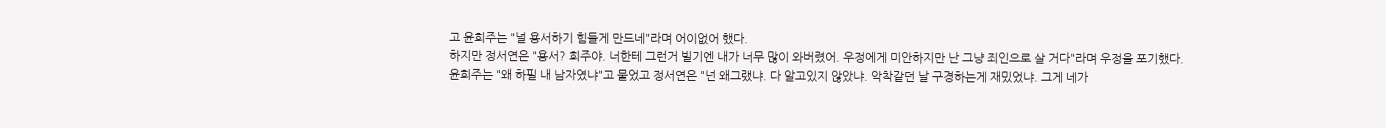고 윤희주는 "널 용서하기 힘들게 만드네"라며 어이없어 했다.
하지만 정서연은 "용서? 희주야. 너한테 그런거 빌기엔 내가 너무 많이 와버렸어. 우정에게 미안하지만 난 그냥 죄인으로 살 거다"라며 우정을 포기했다.
윤희주는 "왜 하필 내 남자였냐"고 물었고 정서연은 "넌 왜그랬냐. 다 알고있지 않았냐. 악착같던 날 구경하는게 재밌었냐. 그게 네가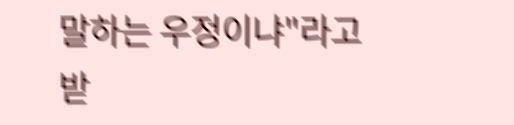말하는 우정이냐"라고 받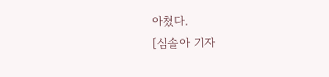아쳤다.
[심솔아 기자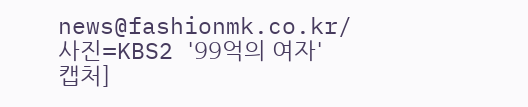news@fashionmk.co.kr/ 사진=KBS2 '99억의 여자' 캡처]